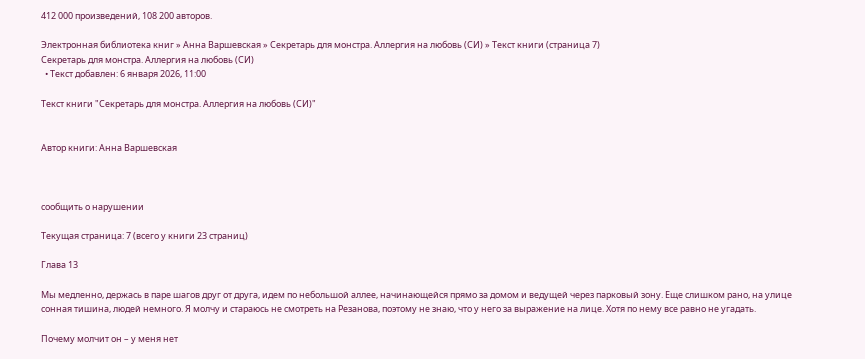412 000 произведений, 108 200 авторов.

Электронная библиотека книг » Анна Варшевская » Секретарь для монстра. Аллергия на любовь (СИ) » Текст книги (страница 7)
Секретарь для монстра. Аллергия на любовь (СИ)
  • Текст добавлен: 6 января 2026, 11:00

Текст книги "Секретарь для монстра. Аллергия на любовь (СИ)"


Автор книги: Анна Варшевская



сообщить о нарушении

Текущая страница: 7 (всего у книги 23 страниц)

Глава 13

Мы медленно, держась в паре шагов друг от друга, идем по небольшой аллее, начинающейся прямо за домом и ведущей через парковый зону. Еще слишком рано, на улице сонная тишина, людей немного. Я молчу и стараюсь не смотреть на Резанова, поэтому не знаю, что у него за выражение на лице. Хотя по нему все равно не угадать.

Почему молчит он – у меня нет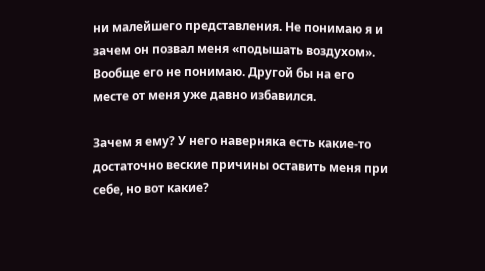ни малейшего представления. Не понимаю я и зачем он позвал меня «подышать воздухом». Вообще его не понимаю. Другой бы на его месте от меня уже давно избавился.

Зачем я ему? У него наверняка есть какие-то достаточно веские причины оставить меня при себе, но вот какие?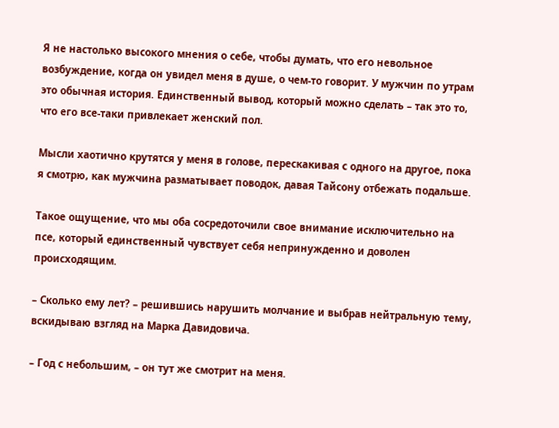Я не настолько высокого мнения о себе, чтобы думать, что его невольное возбуждение, когда он увидел меня в душе, о чем-то говорит. У мужчин по утрам это обычная история. Единственный вывод, который можно сделать – так это то, что его все-таки привлекает женский пол.

Мысли хаотично крутятся у меня в голове, перескакивая с одного на другое, пока я смотрю, как мужчина разматывает поводок, давая Тайсону отбежать подальше.

Такое ощущение, что мы оба сосредоточили свое внимание исключительно на псе, который единственный чувствует себя непринужденно и доволен происходящим.

– Сколько ему лет? – решившись нарушить молчание и выбрав нейтральную тему, вскидываю взгляд на Марка Давидовича.

– Год с небольшим, – он тут же смотрит на меня.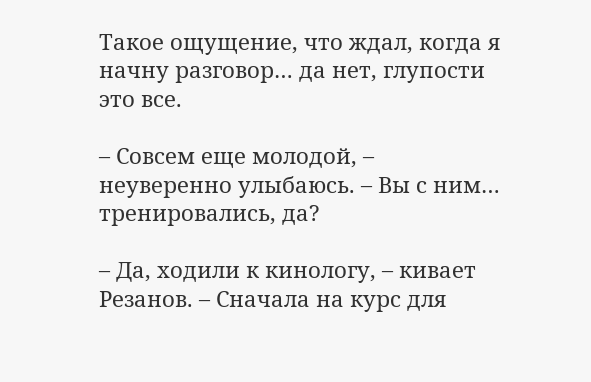Такое ощущение, что ждал, когда я начну разговор… да нет, глупости это все.

– Совсем еще молодой, – неуверенно улыбаюсь. – Вы с ним… тренировались, да?

– Да, ходили к кинологу, – кивает Резанов. – Сначала на курс для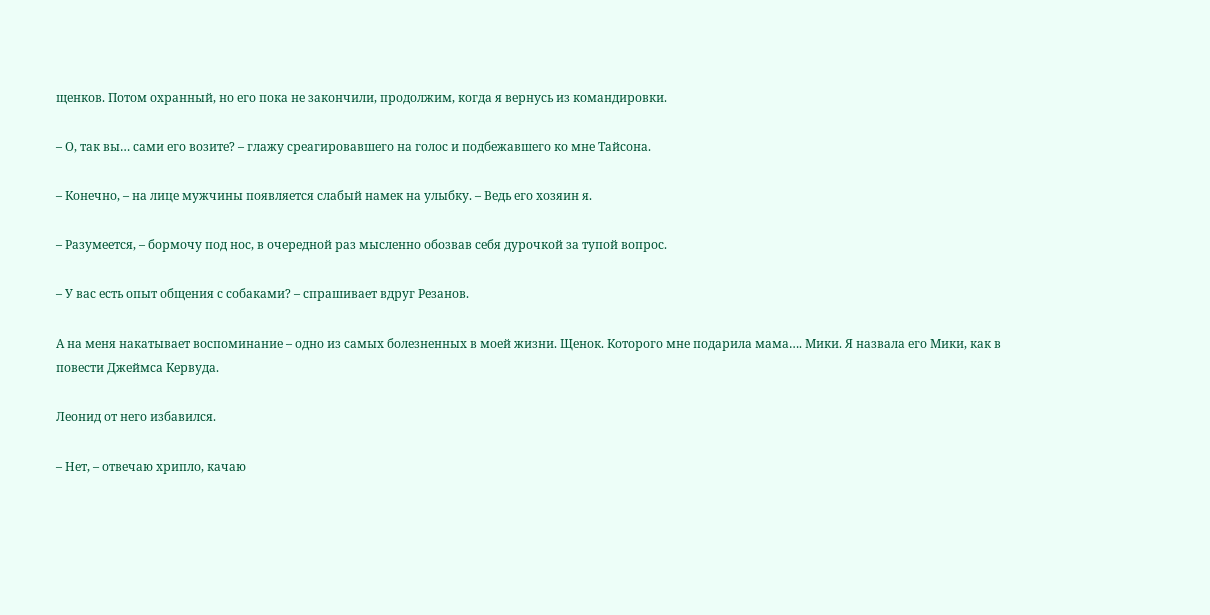щенков. Потом охранный, но его пока не закончили, продолжим, когда я вернусь из командировки.

– О, так вы… сами его возите? – глажу среагировавшего на голос и подбежавшего ко мне Тайсона.

– Конечно, – на лице мужчины появляется слабый намек на улыбку. – Ведь его хозяин я.

– Разумеется, – бормочу под нос, в очередной раз мысленно обозвав себя дурочкой за тупой вопрос.

– У вас есть опыт общения с собаками? – спрашивает вдруг Резанов.

А на меня накатывает воспоминание – одно из самых болезненных в моей жизни. Щенок. Которого мне подарила мама…. Мики. Я назвала его Мики, как в повести Джеймса Кервуда.

Леонид от него избавился.

– Нет, – отвечаю хрипло, качаю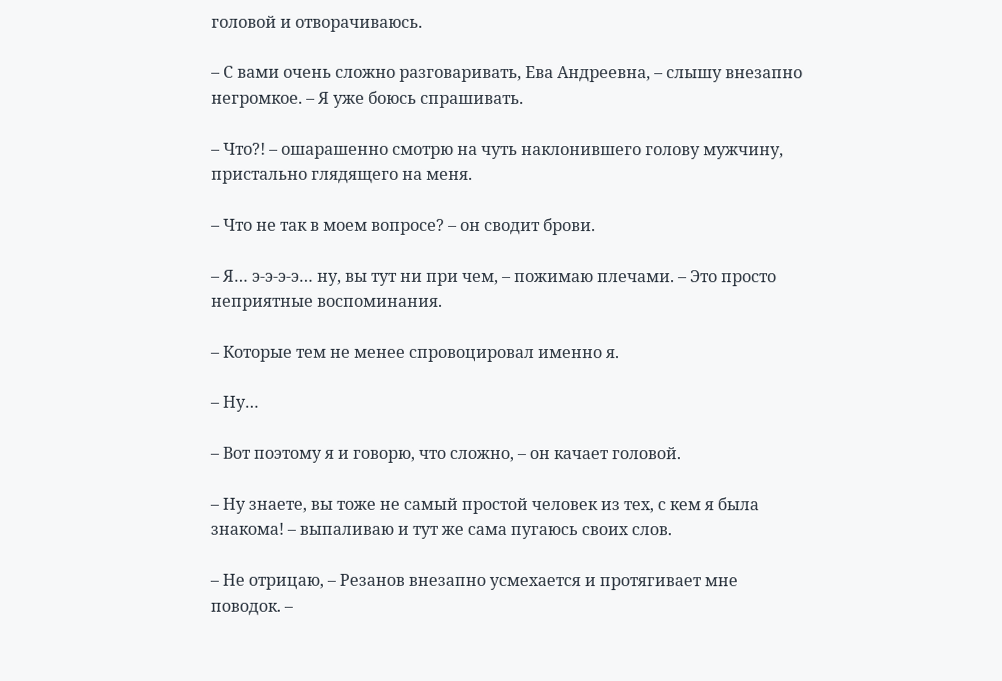головой и отворачиваюсь.

– С вами очень сложно разговаривать, Ева Андреевна, – слышу внезапно негромкое. – Я уже боюсь спрашивать.

– Что?! – ошарашенно смотрю на чуть наклонившего голову мужчину, пристально глядящего на меня.

– Что не так в моем вопросе? – он сводит брови.

– Я… э-э-э-э… ну, вы тут ни при чем, – пожимаю плечами. – Это просто неприятные воспоминания.

– Которые тем не менее спровоцировал именно я.

– Ну…

– Вот поэтому я и говорю, что сложно, – он качает головой.

– Ну знаете, вы тоже не самый простой человек из тех, с кем я была знакома! – выпаливаю и тут же сама пугаюсь своих слов.

– Не отрицаю, – Резанов внезапно усмехается и протягивает мне поводок. –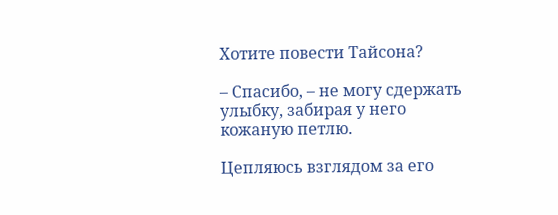Хотите повести Тайсона?

– Спасибо, – не могу сдержать улыбку, забирая у него кожаную петлю.

Цепляюсь взглядом за его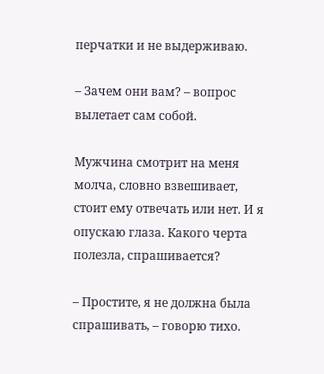перчатки и не выдерживаю.

– Зачем они вам? – вопрос вылетает сам собой.

Мужчина смотрит на меня молча, словно взвешивает, стоит ему отвечать или нет. И я опускаю глаза. Какого черта полезла, спрашивается?

– Простите, я не должна была спрашивать, – говорю тихо.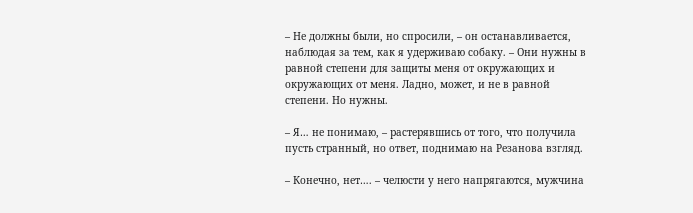– Не должны были, но спросили, – он останавливается, наблюдая за тем, как я удерживаю собаку. – Они нужны в равной степени для защиты меня от окружающих и окружающих от меня. Ладно, может, и не в равной степени. Но нужны.

– Я… не понимаю, – растерявшись от того, что получила пусть странный, но ответ, поднимаю на Резанова взгляд.

– Конечно, нет…. – челюсти у него напрягаются, мужчина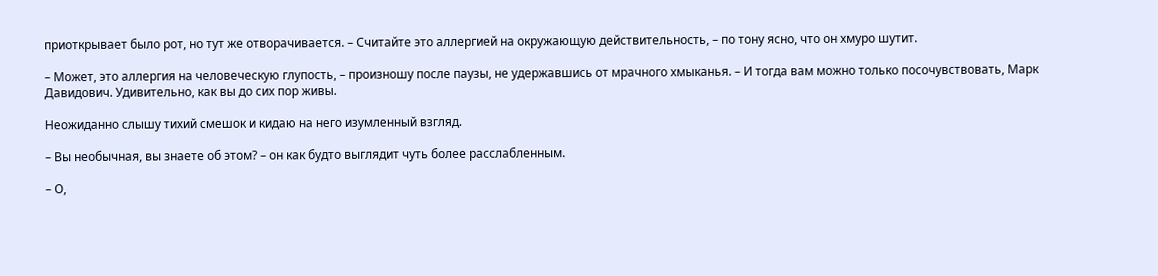приоткрывает было рот, но тут же отворачивается. – Считайте это аллергией на окружающую действительность, – по тону ясно, что он хмуро шутит.

– Может, это аллергия на человеческую глупость, – произношу после паузы, не удержавшись от мрачного хмыканья. – И тогда вам можно только посочувствовать, Марк Давидович. Удивительно, как вы до сих пор живы.

Неожиданно слышу тихий смешок и кидаю на него изумленный взгляд.

– Вы необычная, вы знаете об этом? – он как будто выглядит чуть более расслабленным.

– О,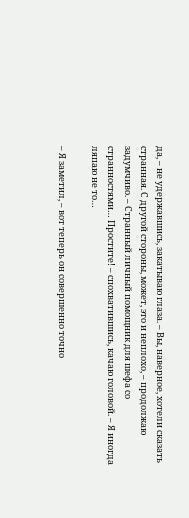да, – не удержавшись, закатываю глаза. – Вы, наверное, хотели сказать странная. С другой стороны, может, это и неплохо, – продолжаю задумчиво. – Странный личный помощник для шефа со странностями… Простите! – спохватившись, качаю головой. – Я иногда ляпаю не то…

– Я заметил, – вот теперь он совершенно точно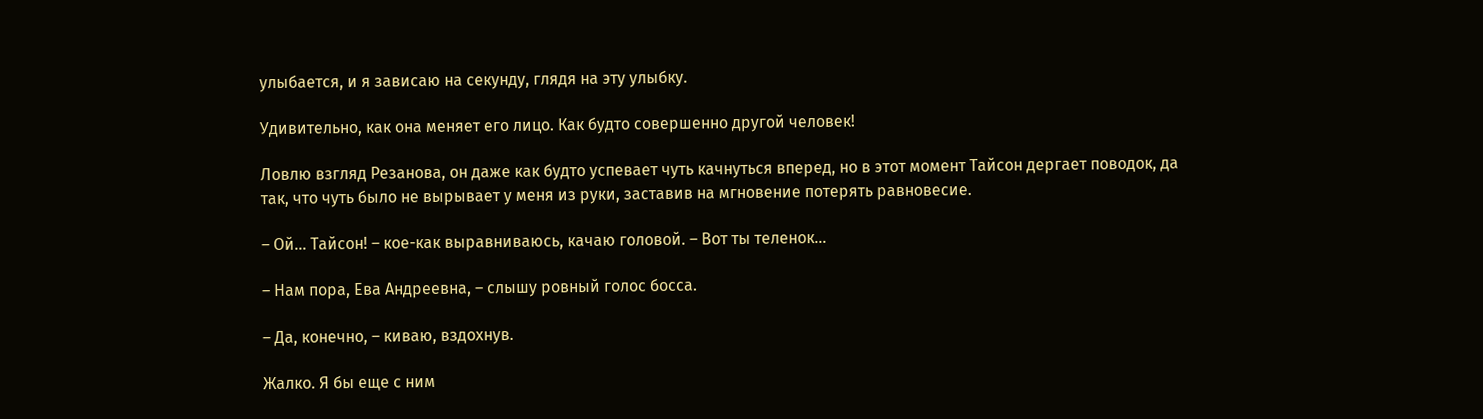улыбается, и я зависаю на секунду, глядя на эту улыбку.

Удивительно, как она меняет его лицо. Как будто совершенно другой человек!

Ловлю взгляд Резанова, он даже как будто успевает чуть качнуться вперед, но в этот момент Тайсон дергает поводок, да так, что чуть было не вырывает у меня из руки, заставив на мгновение потерять равновесие.

– Ой… Тайсон! – кое-как выравниваюсь, качаю головой. – Вот ты теленок…

– Нам пора, Ева Андреевна, – слышу ровный голос босса.

– Да, конечно, – киваю, вздохнув.

Жалко. Я бы еще с ним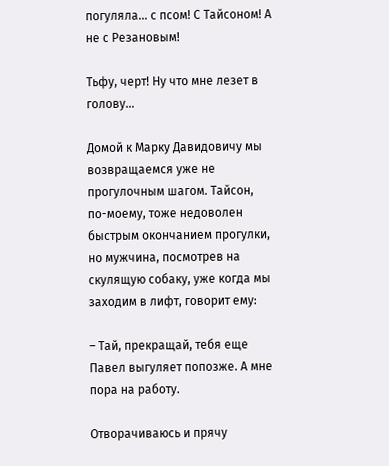погуляла… с псом! С Тайсоном! А не с Резановым!

Тьфу, черт! Ну что мне лезет в голову…

Домой к Марку Давидовичу мы возвращаемся уже не прогулочным шагом. Тайсон, по-моему, тоже недоволен быстрым окончанием прогулки, но мужчина, посмотрев на скулящую собаку, уже когда мы заходим в лифт, говорит ему:

– Тай, прекращай, тебя еще Павел выгуляет попозже. А мне пора на работу.

Отворачиваюсь и прячу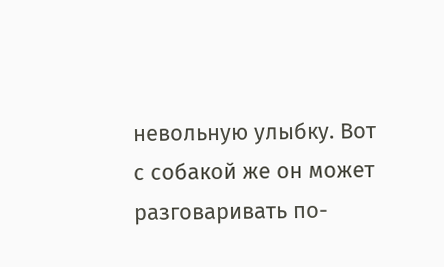невольную улыбку. Вот с собакой же он может разговаривать по-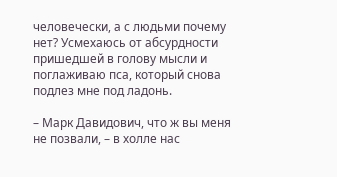человечески, а с людьми почему нет? Усмехаюсь от абсурдности пришедшей в голову мысли и поглаживаю пса, который снова подлез мне под ладонь.

– Марк Давидович, что ж вы меня не позвали, – в холле нас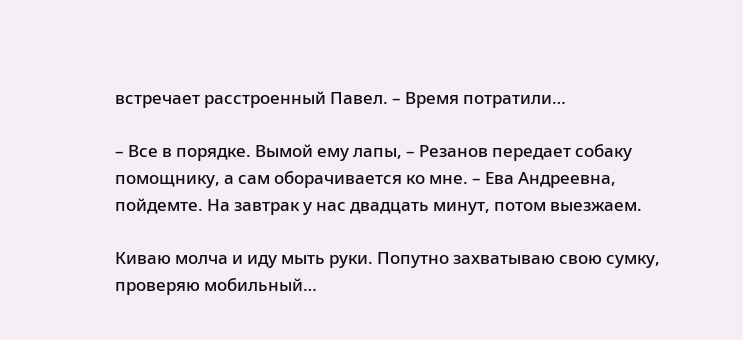встречает расстроенный Павел. – Время потратили…

– Все в порядке. Вымой ему лапы, – Резанов передает собаку помощнику, а сам оборачивается ко мне. – Ева Андреевна, пойдемте. На завтрак у нас двадцать минут, потом выезжаем.

Киваю молча и иду мыть руки. Попутно захватываю свою сумку, проверяю мобильный…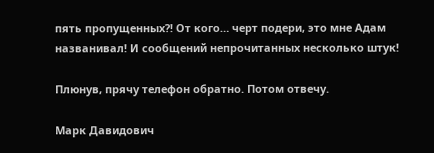пять пропущенных?! От кого… черт подери, это мне Адам названивал! И сообщений непрочитанных несколько штук!

Плюнув, прячу телефон обратно. Потом отвечу.

Марк Давидович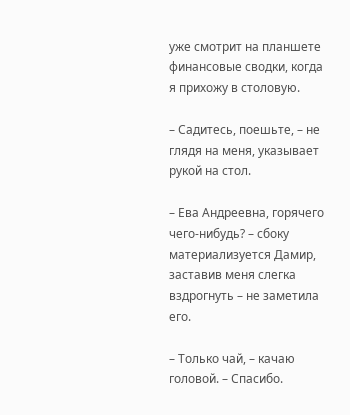уже смотрит на планшете финансовые сводки, когда я прихожу в столовую.

– Садитесь, поешьте, – не глядя на меня, указывает рукой на стол.

– Ева Андреевна, горячего чего-нибудь? – сбоку материализуется Дамир, заставив меня слегка вздрогнуть – не заметила его.

– Только чай, – качаю головой. – Спасибо.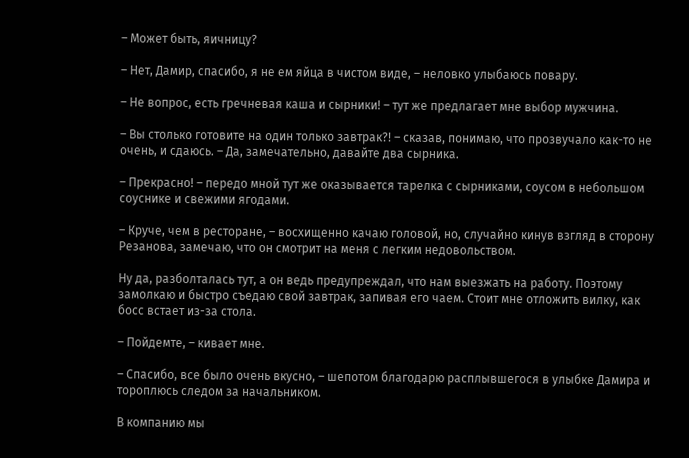– Может быть, яичницу?

– Нет, Дамир, спасибо, я не ем яйца в чистом виде, – неловко улыбаюсь повару.

– Не вопрос, есть гречневая каша и сырники! – тут же предлагает мне выбор мужчина.

– Вы столько готовите на один только завтрак?! – сказав, понимаю, что прозвучало как-то не очень, и сдаюсь. – Да, замечательно, давайте два сырника.

– Прекрасно! – передо мной тут же оказывается тарелка с сырниками, соусом в небольшом соуснике и свежими ягодами.

– Круче, чем в ресторане, – восхищенно качаю головой, но, случайно кинув взгляд в сторону Резанова, замечаю, что он смотрит на меня с легким недовольством.

Ну да, разболталась тут, а он ведь предупреждал, что нам выезжать на работу. Поэтому замолкаю и быстро съедаю свой завтрак, запивая его чаем. Стоит мне отложить вилку, как босс встает из-за стола.

– Пойдемте, – кивает мне.

– Спасибо, все было очень вкусно, – шепотом благодарю расплывшегося в улыбке Дамира и тороплюсь следом за начальником.

В компанию мы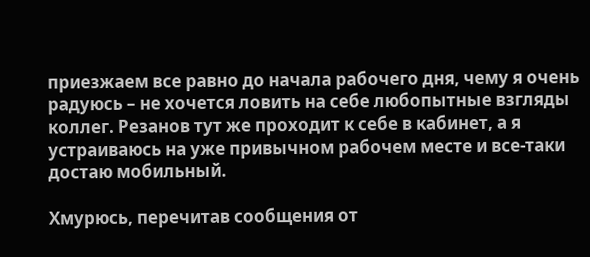приезжаем все равно до начала рабочего дня, чему я очень радуюсь – не хочется ловить на себе любопытные взгляды коллег. Резанов тут же проходит к себе в кабинет, а я устраиваюсь на уже привычном рабочем месте и все-таки достаю мобильный.

Хмурюсь, перечитав сообщения от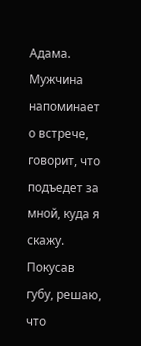Адама. Мужчина напоминает о встрече, говорит, что подъедет за мной, куда я скажу. Покусав губу, решаю, что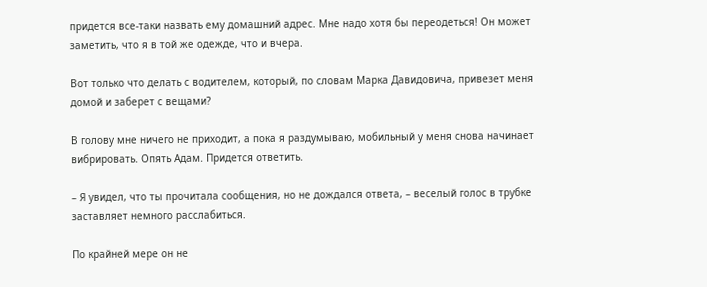придется все-таки назвать ему домашний адрес. Мне надо хотя бы переодеться! Он может заметить, что я в той же одежде, что и вчера.

Вот только что делать с водителем, который, по словам Марка Давидовича, привезет меня домой и заберет с вещами?

В голову мне ничего не приходит, а пока я раздумываю, мобильный у меня снова начинает вибрировать. Опять Адам. Придется ответить.

– Я увидел, что ты прочитала сообщения, но не дождался ответа, – веселый голос в трубке заставляет немного расслабиться.

По крайней мере он не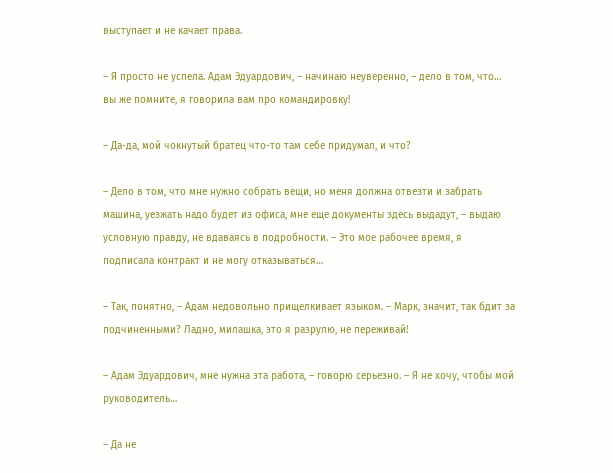выступает и не качает права.

– Я просто не успела. Адам Эдуардович, – начинаю неуверенно, – дело в том, что… вы же помните, я говорила вам про командировку!

– Да-да, мой чокнутый братец что-то там себе придумал, и что?

– Дело в том, что мне нужно собрать вещи, но меня должна отвезти и забрать машина, уезжать надо будет из офиса, мне еще документы здесь выдадут, – выдаю условную правду, не вдаваясь в подробности. – Это мое рабочее время, я подписала контракт и не могу отказываться…

– Так, понятно, – Адам недовольно прищелкивает языком. – Марк, значит, так бдит за подчиненными? Ладно, милашка, это я разрулю, не переживай!

– Адам Эдуардович, мне нужна эта работа, – говорю серьезно. – Я не хочу, чтобы мой руководитель…

– Да не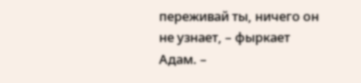переживай ты, ничего он не узнает, – фыркает Адам. –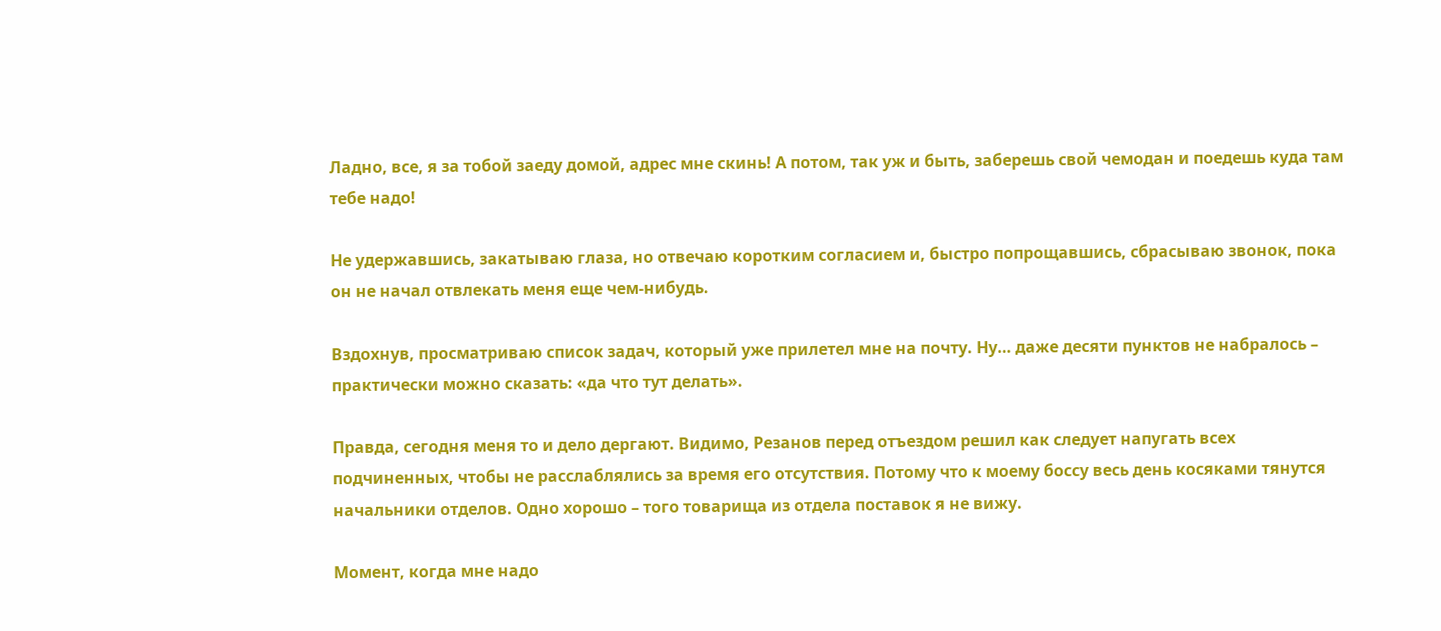Ладно, все, я за тобой заеду домой, адрес мне скинь! А потом, так уж и быть, заберешь свой чемодан и поедешь куда там тебе надо!

Не удержавшись, закатываю глаза, но отвечаю коротким согласием и, быстро попрощавшись, сбрасываю звонок, пока он не начал отвлекать меня еще чем-нибудь.

Вздохнув, просматриваю список задач, который уже прилетел мне на почту. Ну… даже десяти пунктов не набралось – практически можно сказать: «да что тут делать».

Правда, сегодня меня то и дело дергают. Видимо, Резанов перед отъездом решил как следует напугать всех подчиненных, чтобы не расслаблялись за время его отсутствия. Потому что к моему боссу весь день косяками тянутся начальники отделов. Одно хорошо – того товарища из отдела поставок я не вижу.

Момент, когда мне надо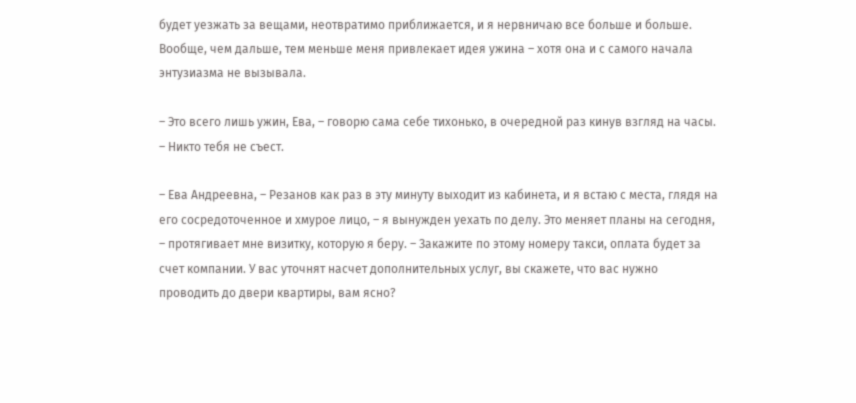будет уезжать за вещами, неотвратимо приближается, и я нервничаю все больше и больше. Вообще, чем дальше, тем меньше меня привлекает идея ужина – хотя она и с самого начала энтузиазма не вызывала.

– Это всего лишь ужин, Ева, – говорю сама себе тихонько, в очередной раз кинув взгляд на часы. – Никто тебя не съест.

– Ева Андреевна, – Резанов как раз в эту минуту выходит из кабинета, и я встаю с места, глядя на его сосредоточенное и хмурое лицо, – я вынужден уехать по делу. Это меняет планы на сегодня, – протягивает мне визитку, которую я беру. – Закажите по этому номеру такси, оплата будет за счет компании. У вас уточнят насчет дополнительных услуг, вы скажете, что вас нужно проводить до двери квартиры, вам ясно?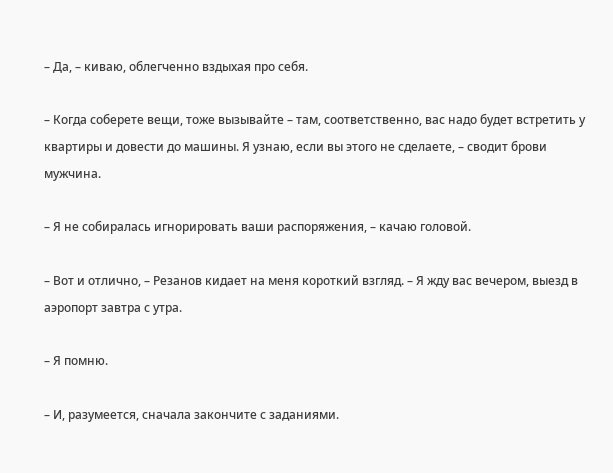– Да, – киваю, облегченно вздыхая про себя.

– Когда соберете вещи, тоже вызывайте – там, соответственно, вас надо будет встретить у квартиры и довести до машины. Я узнаю, если вы этого не сделаете, – сводит брови мужчина.

– Я не собиралась игнорировать ваши распоряжения, – качаю головой.

– Вот и отлично, – Резанов кидает на меня короткий взгляд. – Я жду вас вечером, выезд в аэропорт завтра с утра.

– Я помню.

– И, разумеется, сначала закончите с заданиями.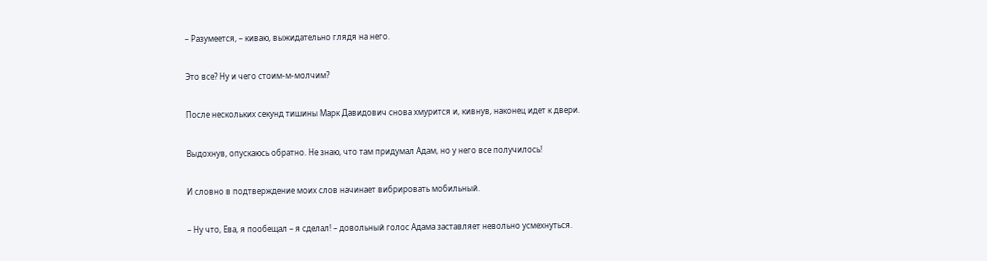– Разумеется, – киваю, выжидательно глядя на него.

Это все? Ну и чего стоим-м-молчим?

После нескольких секунд тишины Марк Давидович снова хмурится и, кивнув, наконец идет к двери.

Выдохнув, опускаюсь обратно. Не знаю, что там придумал Адам, но у него все получилось!

И словно в подтверждение моих слов начинает вибрировать мобильный.

– Ну что, Ева, я пообещал – я сделал! – довольный голос Адама заставляет невольно усмехнуться.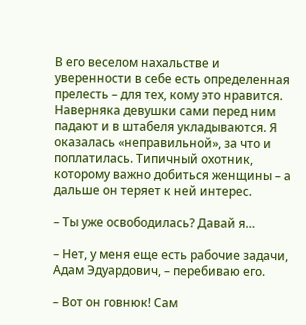В его веселом нахальстве и уверенности в себе есть определенная прелесть – для тех, кому это нравится. Наверняка девушки сами перед ним падают и в штабеля укладываются. Я оказалась «неправильной», за что и поплатилась. Типичный охотник, которому важно добиться женщины – а дальше он теряет к ней интерес.

– Ты уже освободилась? Давай я…

– Нет, у меня еще есть рабочие задачи, Адам Эдуардович, – перебиваю его.

– Вот он говнюк! Сам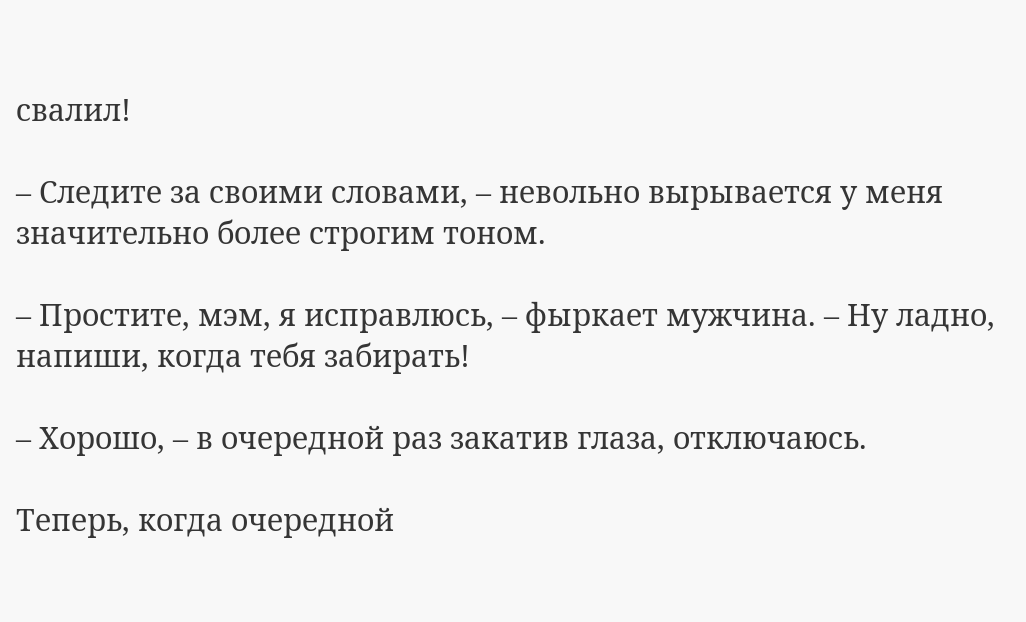свалил!

– Следите за своими словами, – невольно вырывается у меня значительно более строгим тоном.

– Простите, мэм, я исправлюсь, – фыркает мужчина. – Ну ладно, напиши, когда тебя забирать!

– Хорошо, – в очередной раз закатив глаза, отключаюсь.

Теперь, когда очередной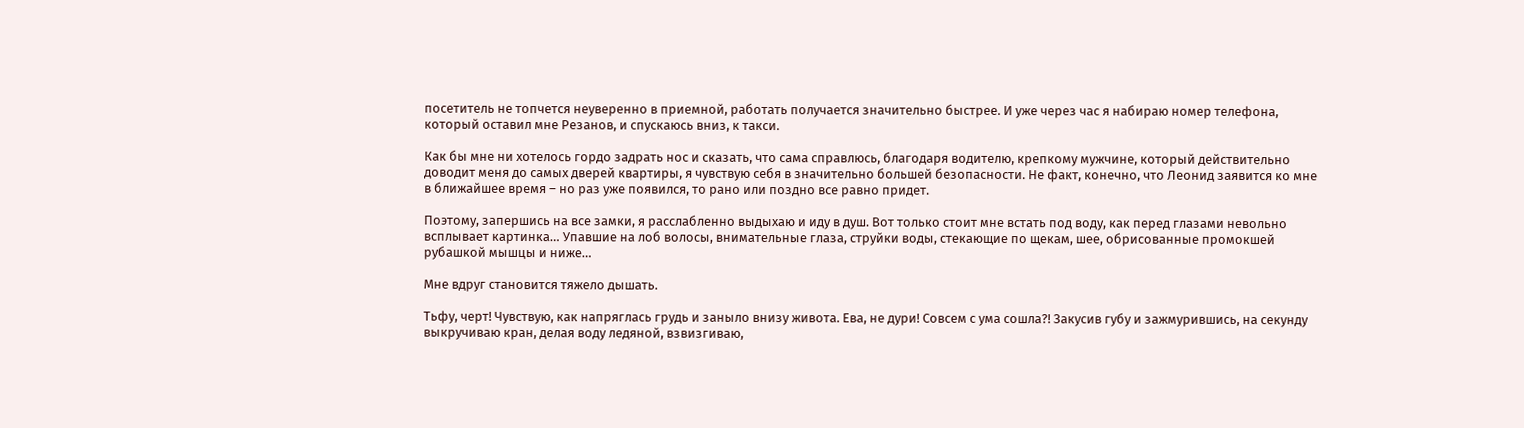посетитель не топчется неуверенно в приемной, работать получается значительно быстрее. И уже через час я набираю номер телефона, который оставил мне Резанов, и спускаюсь вниз, к такси.

Как бы мне ни хотелось гордо задрать нос и сказать, что сама справлюсь, благодаря водителю, крепкому мужчине, который действительно доводит меня до самых дверей квартиры, я чувствую себя в значительно большей безопасности. Не факт, конечно, что Леонид заявится ко мне в ближайшее время – но раз уже появился, то рано или поздно все равно придет.

Поэтому, запершись на все замки, я расслабленно выдыхаю и иду в душ. Вот только стоит мне встать под воду, как перед глазами невольно всплывает картинка… Упавшие на лоб волосы, внимательные глаза, струйки воды, стекающие по щекам, шее, обрисованные промокшей рубашкой мышцы и ниже…

Мне вдруг становится тяжело дышать.

Тьфу, черт! Чувствую, как напряглась грудь и заныло внизу живота. Ева, не дури! Совсем с ума сошла?! Закусив губу и зажмурившись, на секунду выкручиваю кран, делая воду ледяной, взвизгиваю,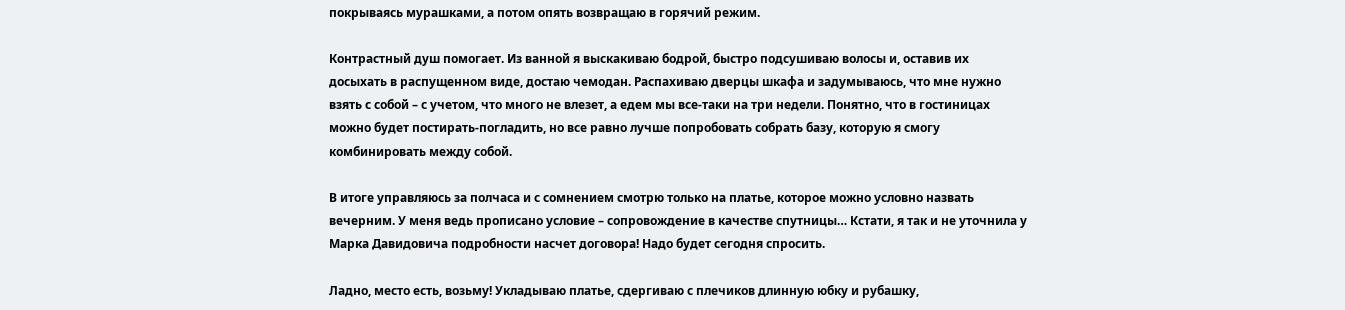покрываясь мурашками, а потом опять возвращаю в горячий режим.

Контрастный душ помогает. Из ванной я выскакиваю бодрой, быстро подсушиваю волосы и, оставив их досыхать в распущенном виде, достаю чемодан. Распахиваю дверцы шкафа и задумываюсь, что мне нужно взять с собой – с учетом, что много не влезет, а едем мы все-таки на три недели. Понятно, что в гостиницах можно будет постирать-погладить, но все равно лучше попробовать собрать базу, которую я смогу комбинировать между собой.

В итоге управляюсь за полчаса и с сомнением смотрю только на платье, которое можно условно назвать вечерним. У меня ведь прописано условие – сопровождение в качестве спутницы… Кстати, я так и не уточнила у Марка Давидовича подробности насчет договора! Надо будет сегодня спросить.

Ладно, место есть, возьму! Укладываю платье, сдергиваю с плечиков длинную юбку и рубашку,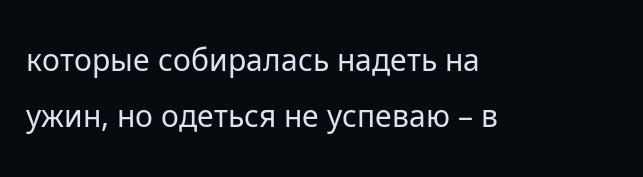которые собиралась надеть на ужин, но одеться не успеваю – в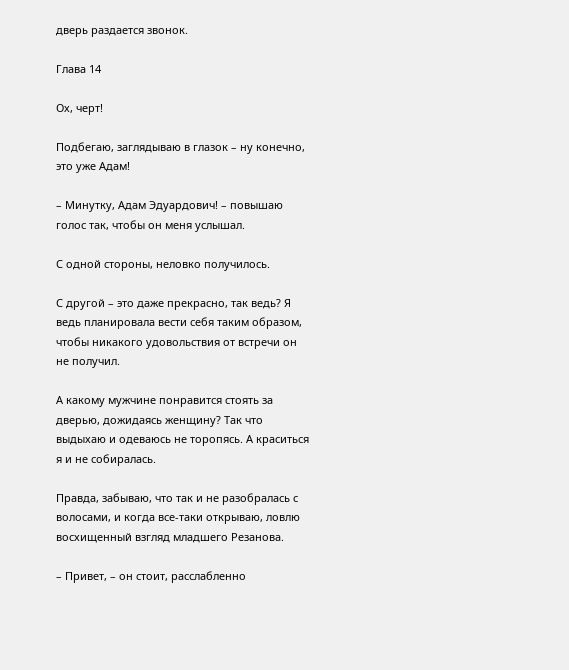дверь раздается звонок.

Глава 14

Ох, черт!

Подбегаю, заглядываю в глазок – ну конечно, это уже Адам!

– Минутку, Адам Эдуардович! – повышаю голос так, чтобы он меня услышал.

С одной стороны, неловко получилось.

С другой – это даже прекрасно, так ведь? Я ведь планировала вести себя таким образом, чтобы никакого удовольствия от встречи он не получил.

А какому мужчине понравится стоять за дверью, дожидаясь женщину? Так что выдыхаю и одеваюсь не торопясь. А краситься я и не собиралась.

Правда, забываю, что так и не разобралась с волосами, и когда все-таки открываю, ловлю восхищенный взгляд младшего Резанова.

– Привет, – он стоит, расслабленно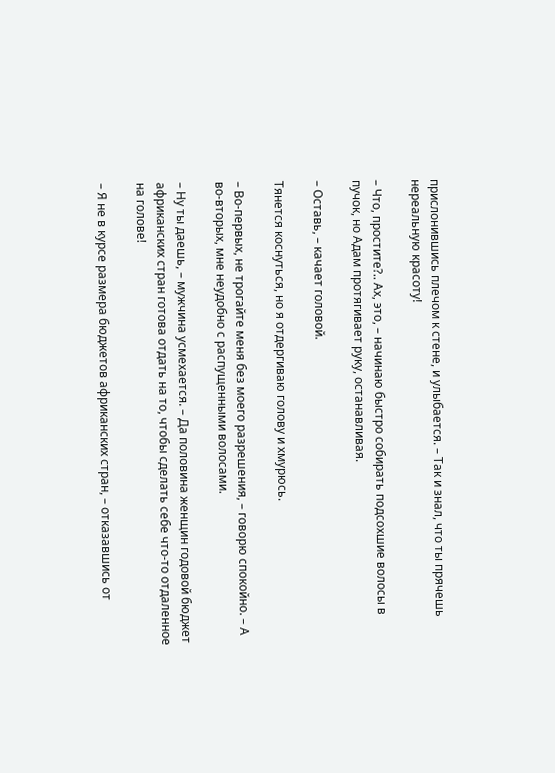прислонившись плечом к стене, и улыбается. – Так и знал, что ты прячешь нереальную красоту!

– Что, простите?.. Ах, это, – начинаю быстро собирать подсохшие волосы в пучок, но Адам протягивает руку, останавливая.

– Оставь, – качает головой.

Тянется коснуться, но я отдергиваю голову и хмурюсь.

– Во-первых, не трогайте меня без моего разрешения, – говорю спокойно. – А во-вторых, мне неудобно с распущенными волосами.

– Ну ты даешь, – мужчина усмехается. – Да половина женщин годовой бюджет африканских стран готова отдать на то, чтобы сделать себе что-то отдаленное на голове!

– Я не в курсе размера бюджетов африканских стран, – отказавшись от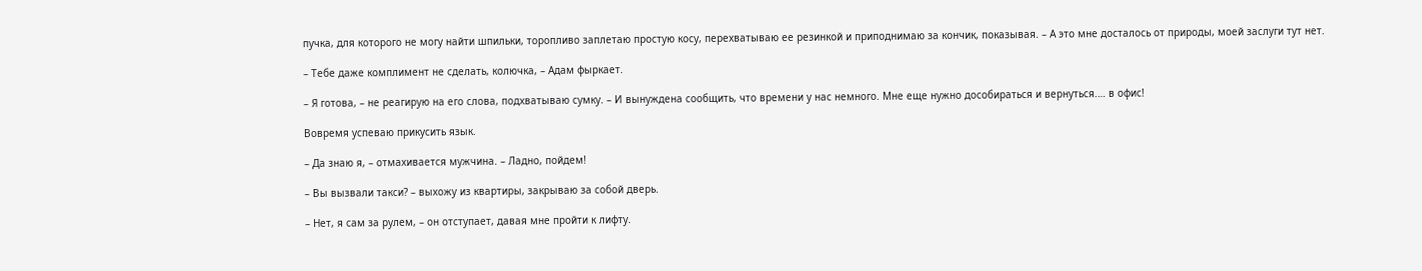пучка, для которого не могу найти шпильки, торопливо заплетаю простую косу, перехватываю ее резинкой и приподнимаю за кончик, показывая. – А это мне досталось от природы, моей заслуги тут нет.

– Тебе даже комплимент не сделать, колючка, – Адам фыркает.

– Я готова, – не реагирую на его слова, подхватываю сумку. – И вынуждена сообщить, что времени у нас немного. Мне еще нужно дособираться и вернуться.… в офис!

Вовремя успеваю прикусить язык.

– Да знаю я, – отмахивается мужчина. – Ладно, пойдем!

– Вы вызвали такси? – выхожу из квартиры, закрываю за собой дверь.

– Нет, я сам за рулем, – он отступает, давая мне пройти к лифту.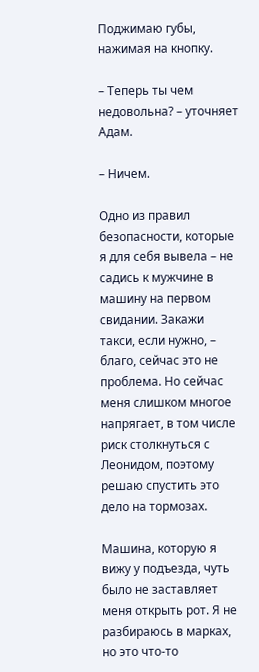Поджимаю губы, нажимая на кнопку.

– Теперь ты чем недовольна? – уточняет Адам.

– Ничем.

Одно из правил безопасности, которые я для себя вывела – не садись к мужчине в машину на первом свидании. Закажи такси, если нужно, – благо, сейчас это не проблема. Но сейчас меня слишком многое напрягает, в том числе риск столкнуться с Леонидом, поэтому решаю спустить это дело на тормозах.

Машина, которую я вижу у подъезда, чуть было не заставляет меня открыть рот. Я не разбираюсь в марках, но это что-то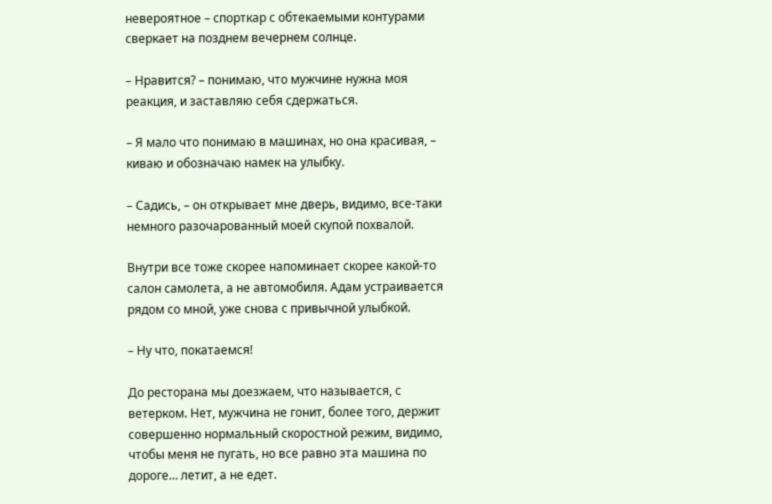невероятное – спорткар с обтекаемыми контурами сверкает на позднем вечернем солнце.

– Нравится? – понимаю, что мужчине нужна моя реакция, и заставляю себя сдержаться.

– Я мало что понимаю в машинах, но она красивая, – киваю и обозначаю намек на улыбку.

– Садись, – он открывает мне дверь, видимо, все-таки немного разочарованный моей скупой похвалой.

Внутри все тоже скорее напоминает скорее какой-то салон самолета, а не автомобиля. Адам устраивается рядом со мной, уже снова с привычной улыбкой.

– Ну что, покатаемся!

До ресторана мы доезжаем, что называется, с ветерком. Нет, мужчина не гонит, более того, держит совершенно нормальный скоростной режим, видимо, чтобы меня не пугать, но все равно эта машина по дороге… летит, а не едет.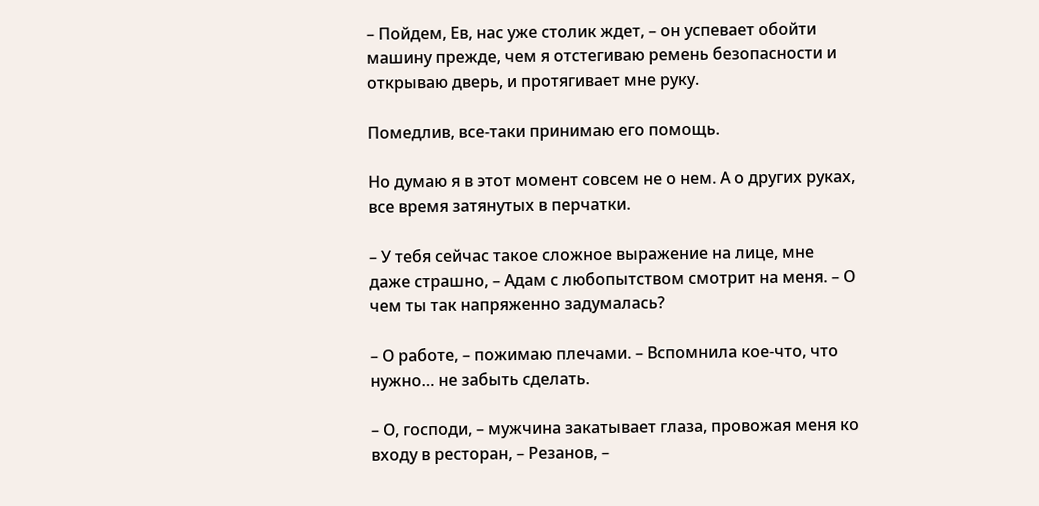– Пойдем, Ев, нас уже столик ждет, – он успевает обойти машину прежде, чем я отстегиваю ремень безопасности и открываю дверь, и протягивает мне руку.

Помедлив, все-таки принимаю его помощь.

Но думаю я в этот момент совсем не о нем. А о других руках, все время затянутых в перчатки.

– У тебя сейчас такое сложное выражение на лице, мне даже страшно, – Адам с любопытством смотрит на меня. – О чем ты так напряженно задумалась?

– О работе, – пожимаю плечами. – Вспомнила кое-что, что нужно… не забыть сделать.

– О, господи, – мужчина закатывает глаза, провожая меня ко входу в ресторан, – Резанов, –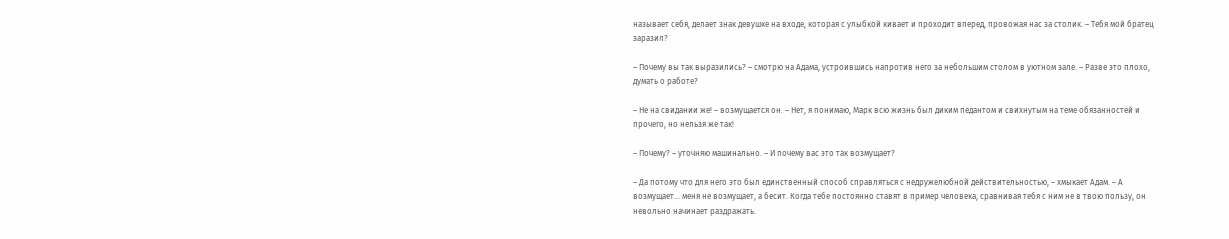называет себя, делает знак девушке на входе, которая с улыбкой кивает и проходит вперед, провожая нас за столик. – Тебя мой братец заразил?

– Почему вы так выразились? – смотрю на Адама, устроившись напротив него за небольшим столом в уютном зале. – Разве это плохо, думать о работе?

– Не на свидании же! – возмущается он. – Нет, я понимаю, Марк всю жизнь был диким педантом и свихнутым на теме обязанностей и прочего, но нельзя же так!

– Почему? – уточняю машинально. – И почему вас это так возмущает?

– Да потому что для него это был единственный способ справляться с недружелюбной действительностью, – хмыкает Адам. – А возмущает… меня не возмущает, а бесит. Когда тебе постоянно ставят в пример человека, сравнивая тебя с ним не в твою пользу, он невольно начинает раздражать.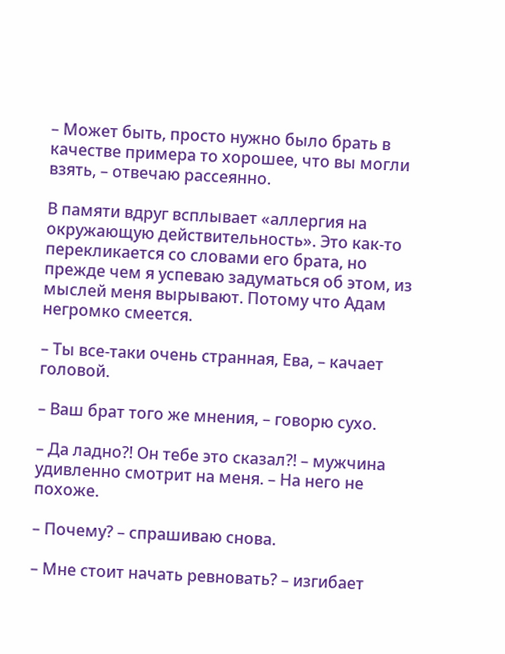– Может быть, просто нужно было брать в качестве примера то хорошее, что вы могли взять, – отвечаю рассеянно.

В памяти вдруг всплывает «аллергия на окружающую действительность». Это как-то перекликается со словами его брата, но прежде чем я успеваю задуматься об этом, из мыслей меня вырывают. Потому что Адам негромко смеется.

– Ты все-таки очень странная, Ева, – качает головой.

– Ваш брат того же мнения, – говорю сухо.

– Да ладно?! Он тебе это сказал?! – мужчина удивленно смотрит на меня. – На него не похоже.

– Почему? – спрашиваю снова.

– Мне стоит начать ревновать? – изгибает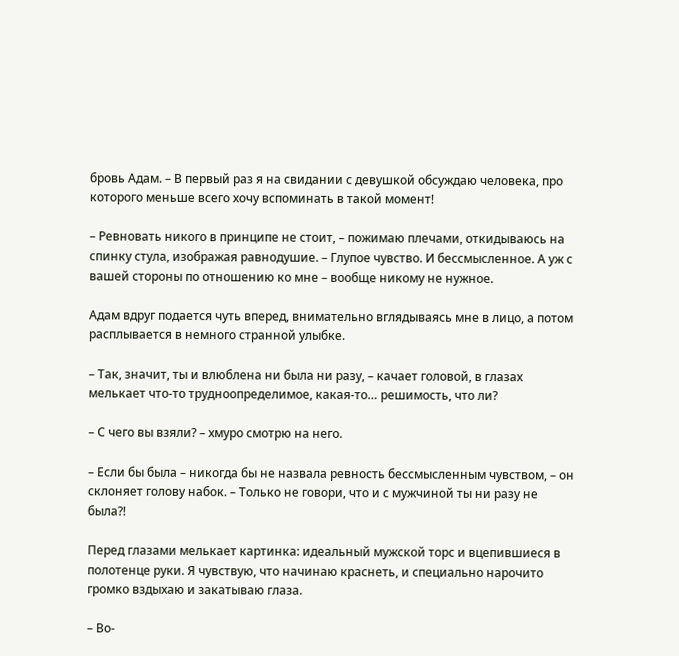бровь Адам. – В первый раз я на свидании с девушкой обсуждаю человека, про которого меньше всего хочу вспоминать в такой момент!

– Ревновать никого в принципе не стоит, – пожимаю плечами, откидываюсь на спинку стула, изображая равнодушие. – Глупое чувство. И бессмысленное. А уж с вашей стороны по отношению ко мне – вообще никому не нужное.

Адам вдруг подается чуть вперед, внимательно вглядываясь мне в лицо, а потом расплывается в немного странной улыбке.

– Так, значит, ты и влюблена ни была ни разу, – качает головой, в глазах мелькает что-то трудноопределимое, какая-то… решимость, что ли?

– С чего вы взяли? – хмуро смотрю на него.

– Если бы была – никогда бы не назвала ревность бессмысленным чувством, – он склоняет голову набок. – Только не говори, что и с мужчиной ты ни разу не была?!

Перед глазами мелькает картинка: идеальный мужской торс и вцепившиеся в полотенце руки. Я чувствую, что начинаю краснеть, и специально нарочито громко вздыхаю и закатываю глаза.

– Во-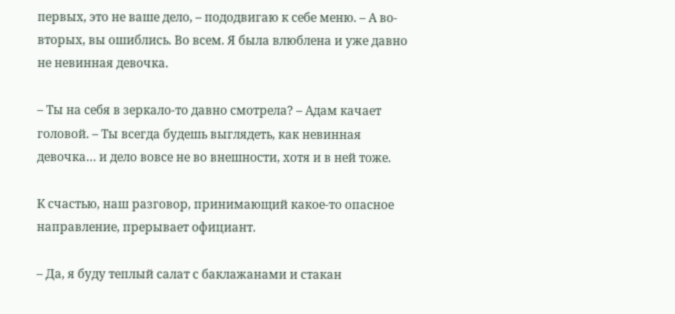первых, это не ваше дело, – пододвигаю к себе меню. – А во-вторых, вы ошиблись. Во всем. Я была влюблена и уже давно не невинная девочка.

– Ты на себя в зеркало-то давно смотрела? – Адам качает головой. – Ты всегда будешь выглядеть, как невинная девочка… и дело вовсе не во внешности, хотя и в ней тоже.

К счастью, наш разговор, принимающий какое-то опасное направление, прерывает официант.

– Да, я буду теплый салат с баклажанами и стакан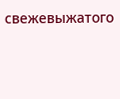свежевыжатого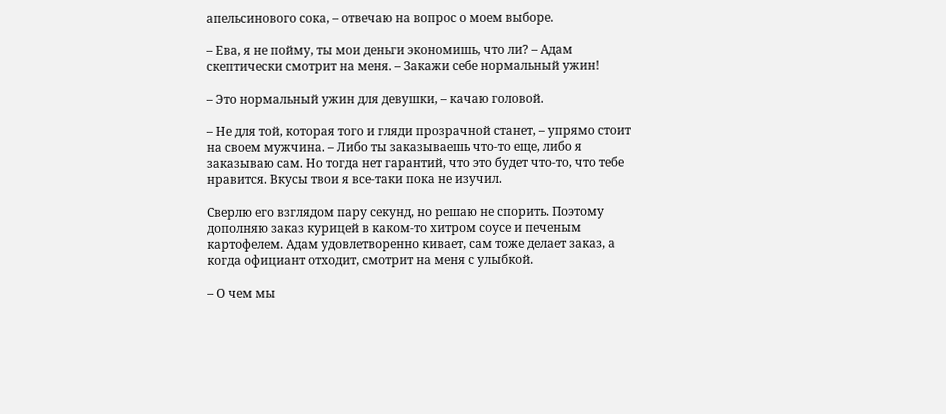апельсинового сока, – отвечаю на вопрос о моем выборе.

– Ева, я не пойму, ты мои деньги экономишь, что ли? – Адам скептически смотрит на меня. – Закажи себе нормальный ужин!

– Это нормальный ужин для девушки, – качаю головой.

– Не для той, которая того и гляди прозрачной станет, – упрямо стоит на своем мужчина. – Либо ты заказываешь что-то еще, либо я заказываю сам. Но тогда нет гарантий, что это будет что-то, что тебе нравится. Вкусы твои я все-таки пока не изучил.

Сверлю его взглядом пару секунд, но решаю не спорить. Поэтому дополняю заказ курицей в каком-то хитром соусе и печеным картофелем. Адам удовлетворенно кивает, сам тоже делает заказ, а когда официант отходит, смотрит на меня с улыбкой.

– О чем мы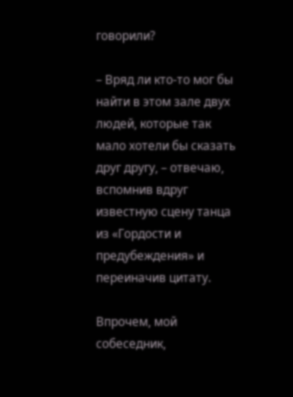говорили?

– Вряд ли кто-то мог бы найти в этом зале двух людей, которые так мало хотели бы сказать друг другу, – отвечаю, вспомнив вдруг известную сцену танца из «Гордости и предубеждения» и переиначив цитату.

Впрочем, мой собеседник,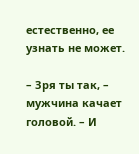естественно, ее узнать не может.

– Зря ты так, – мужчина качает головой. – И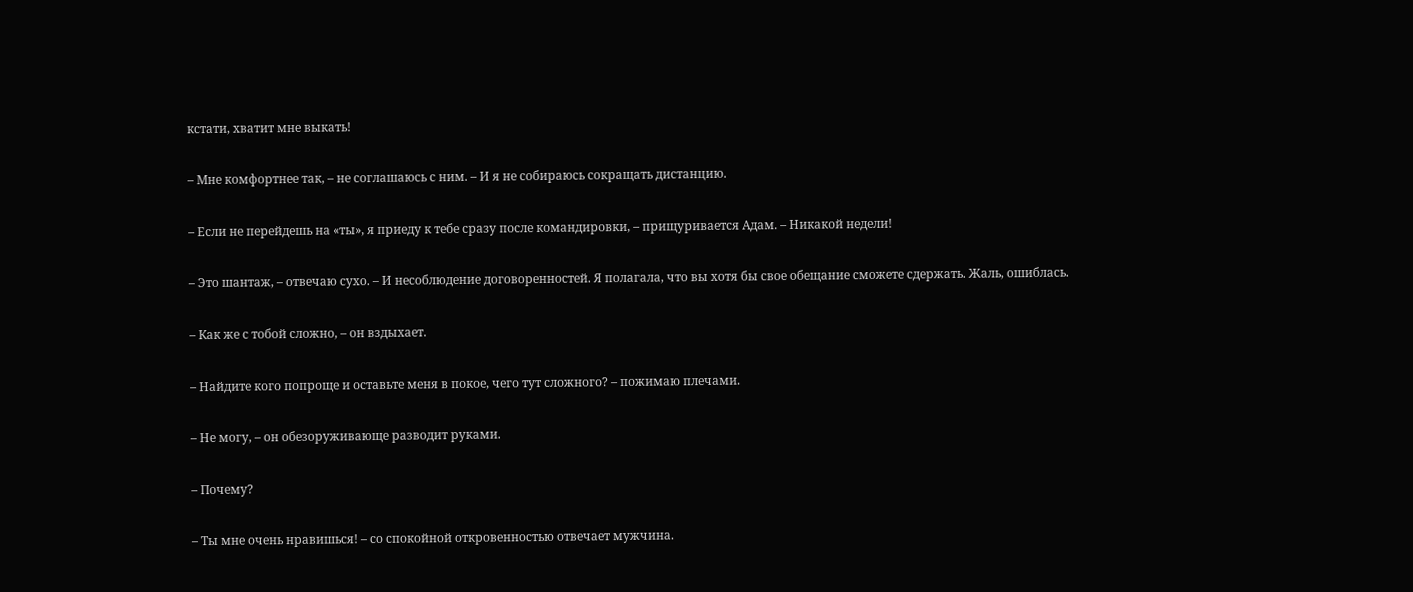кстати, хватит мне выкать!

– Мне комфортнее так, – не соглашаюсь с ним. – И я не собираюсь сокращать дистанцию.

– Если не перейдешь на «ты», я приеду к тебе сразу после командировки, – прищуривается Адам. – Никакой недели!

– Это шантаж, – отвечаю сухо. – И несоблюдение договоренностей. Я полагала, что вы хотя бы свое обещание сможете сдержать. Жаль, ошиблась.

– Как же с тобой сложно, – он вздыхает.

– Найдите кого попроще и оставьте меня в покое, чего тут сложного? – пожимаю плечами.

– Не могу, – он обезоруживающе разводит руками.

– Почему?

– Ты мне очень нравишься! – со спокойной откровенностью отвечает мужчина.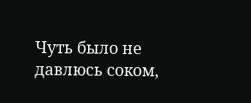Чуть было не давлюсь соком,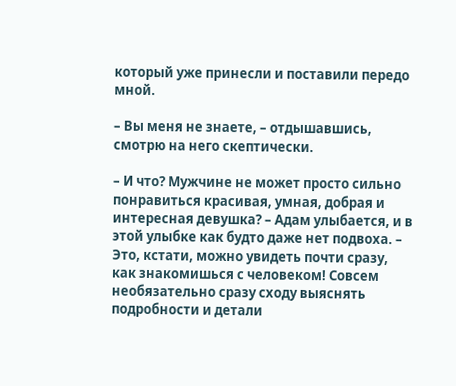который уже принесли и поставили передо мной.

– Вы меня не знаете, – отдышавшись, смотрю на него скептически.

– И что? Мужчине не может просто сильно понравиться красивая, умная, добрая и интересная девушка? – Адам улыбается, и в этой улыбке как будто даже нет подвоха. – Это, кстати, можно увидеть почти сразу, как знакомишься с человеком! Совсем необязательно сразу сходу выяснять подробности и детали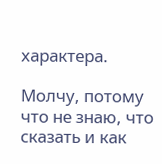характера.

Молчу, потому что не знаю, что сказать и как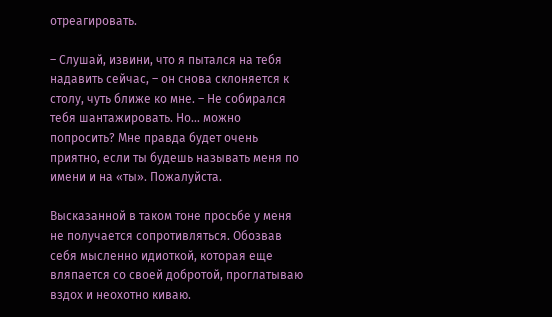отреагировать.

– Слушай, извини, что я пытался на тебя надавить сейчас, – он снова склоняется к столу, чуть ближе ко мне. – Не собирался тебя шантажировать. Но… можно попросить? Мне правда будет очень приятно, если ты будешь называть меня по имени и на «ты». Пожалуйста.

Высказанной в таком тоне просьбе у меня не получается сопротивляться. Обозвав себя мысленно идиоткой, которая еще вляпается со своей добротой, проглатываю вздох и неохотно киваю.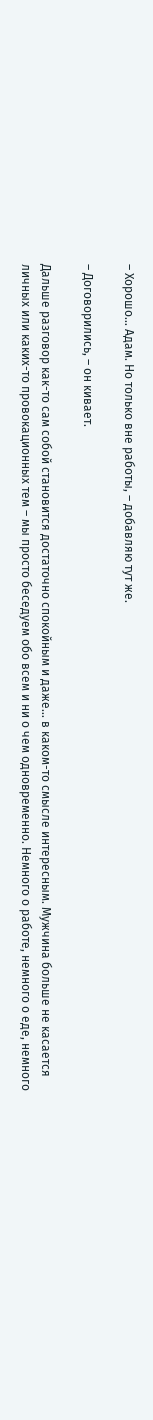– Хорошо… Адам. Но только вне работы, – добавляю тут же.

– Договорились, – он кивает.

Дальше разговор как-то сам собой становится достаточно спокойным и даже… в каком-то смысле интересным. Мужчина больше не касается личных или каких-то провокационных тем – мы просто беседуем обо всем и ни о чем одновременно. Немного о работе, немного о еде, немного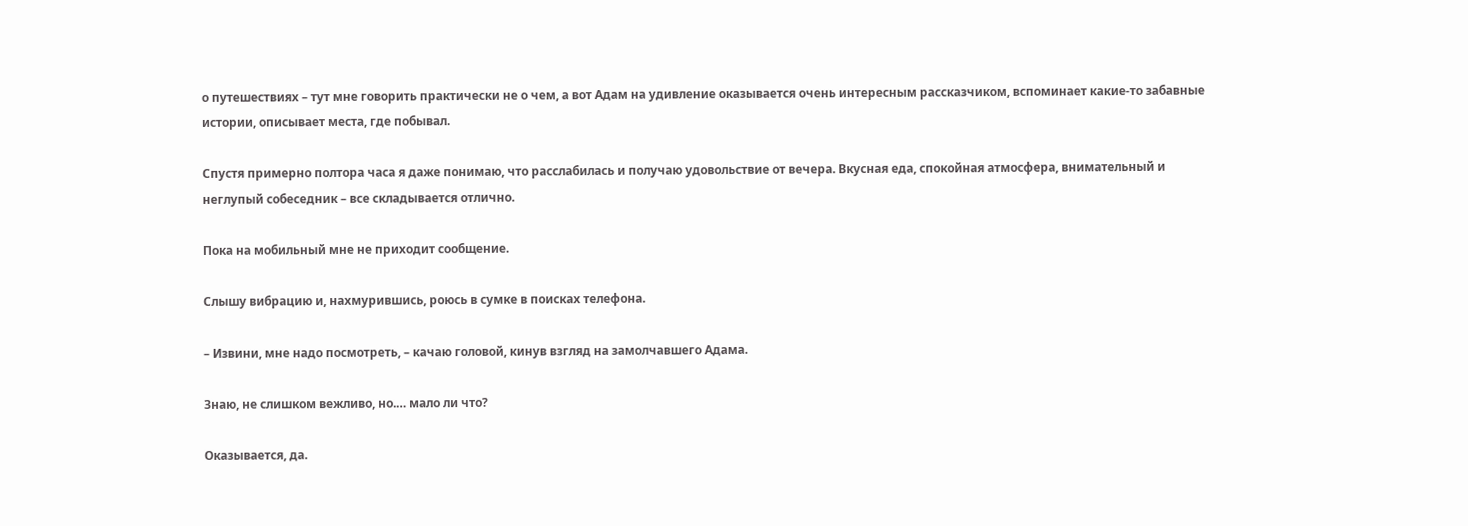о путешествиях – тут мне говорить практически не о чем, а вот Адам на удивление оказывается очень интересным рассказчиком, вспоминает какие-то забавные истории, описывает места, где побывал.

Спустя примерно полтора часа я даже понимаю, что расслабилась и получаю удовольствие от вечера. Вкусная еда, спокойная атмосфера, внимательный и неглупый собеседник – все складывается отлично.

Пока на мобильный мне не приходит сообщение.

Слышу вибрацию и, нахмурившись, роюсь в сумке в поисках телефона.

– Извини, мне надо посмотреть, – качаю головой, кинув взгляд на замолчавшего Адама.

Знаю, не слишком вежливо, но.… мало ли что?

Оказывается, да.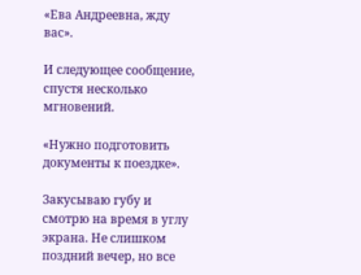«Ева Андреевна, жду вас».

И следующее сообщение, спустя несколько мгновений.

«Нужно подготовить документы к поездке».

Закусываю губу и смотрю на время в углу экрана. Не слишком поздний вечер, но все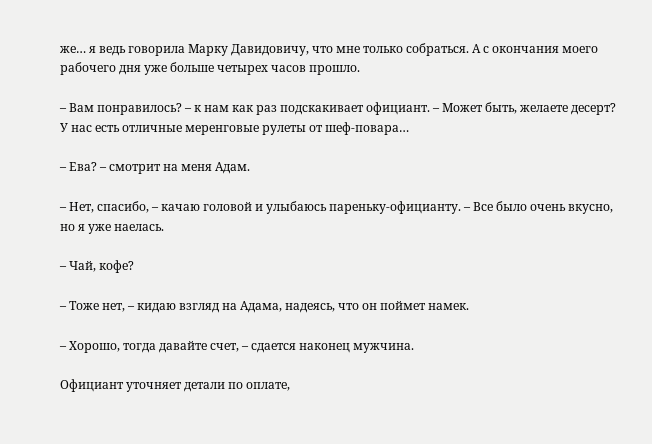же… я ведь говорила Марку Давидовичу, что мне только собраться. А с окончания моего рабочего дня уже больше четырех часов прошло.

– Вам понравилось? – к нам как раз подскакивает официант. – Может быть, желаете десерт? У нас есть отличные меренговые рулеты от шеф-повара…

– Ева? – смотрит на меня Адам.

– Нет, спасибо, – качаю головой и улыбаюсь пареньку-официанту. – Все было очень вкусно, но я уже наелась.

– Чай, кофе?

– Тоже нет, – кидаю взгляд на Адама, надеясь, что он поймет намек.

– Хорошо, тогда давайте счет, – сдается наконец мужчина.

Официант уточняет детали по оплате,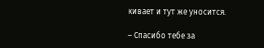кивает и тут же уносится.

– Спасибо тебе за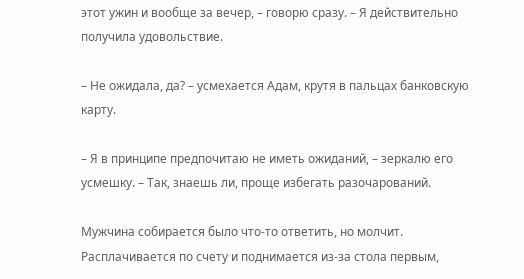этот ужин и вообще за вечер, – говорю сразу. – Я действительно получила удовольствие.

– Не ожидала, да? – усмехается Адам, крутя в пальцах банковскую карту.

– Я в принципе предпочитаю не иметь ожиданий, – зеркалю его усмешку. – Так, знаешь ли, проще избегать разочарований.

Мужчина собирается было что-то ответить, но молчит. Расплачивается по счету и поднимается из-за стола первым,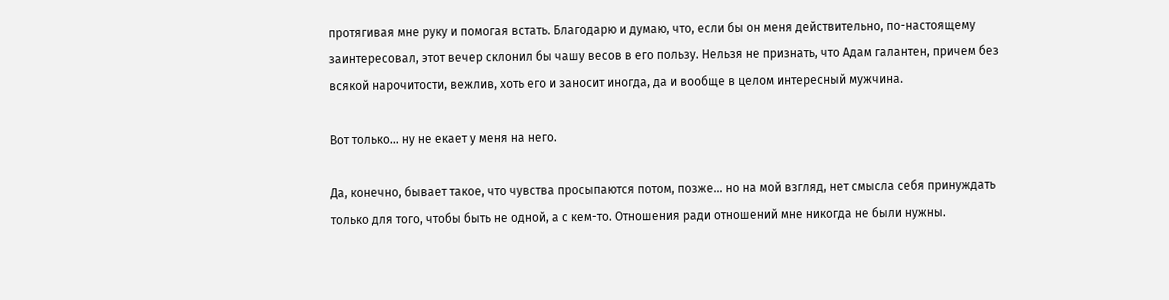протягивая мне руку и помогая встать. Благодарю и думаю, что, если бы он меня действительно, по-настоящему заинтересовал, этот вечер склонил бы чашу весов в его пользу. Нельзя не признать, что Адам галантен, причем без всякой нарочитости, вежлив, хоть его и заносит иногда, да и вообще в целом интересный мужчина.

Вот только… ну не екает у меня на него.

Да, конечно, бывает такое, что чувства просыпаются потом, позже… но на мой взгляд, нет смысла себя принуждать только для того, чтобы быть не одной, а с кем-то. Отношения ради отношений мне никогда не были нужны.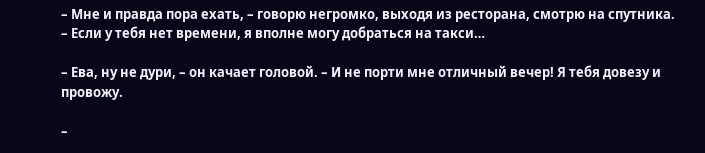– Мне и правда пора ехать, – говорю негромко, выходя из ресторана, смотрю на спутника. – Если у тебя нет времени, я вполне могу добраться на такси…

– Ева, ну не дури, – он качает головой. – И не порти мне отличный вечер! Я тебя довезу и провожу.

–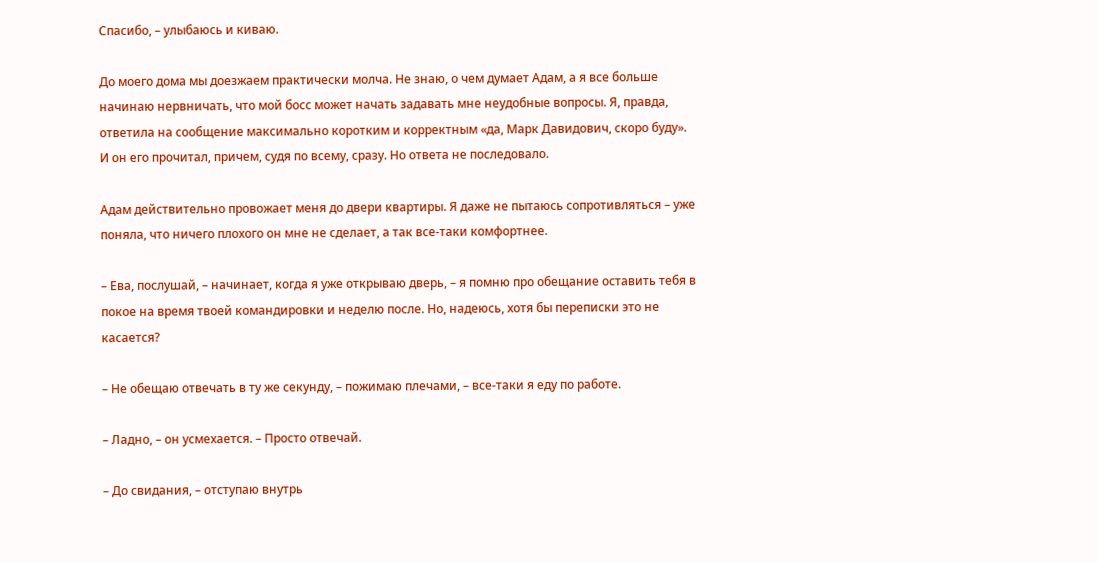Спасибо, – улыбаюсь и киваю.

До моего дома мы доезжаем практически молча. Не знаю, о чем думает Адам, а я все больше начинаю нервничать, что мой босс может начать задавать мне неудобные вопросы. Я, правда, ответила на сообщение максимально коротким и корректным «да, Марк Давидович, скоро буду». И он его прочитал, причем, судя по всему, сразу. Но ответа не последовало.

Адам действительно провожает меня до двери квартиры. Я даже не пытаюсь сопротивляться – уже поняла, что ничего плохого он мне не сделает, а так все-таки комфортнее.

– Ева, послушай, – начинает, когда я уже открываю дверь, – я помню про обещание оставить тебя в покое на время твоей командировки и неделю после. Но, надеюсь, хотя бы переписки это не касается?

– Не обещаю отвечать в ту же секунду, – пожимаю плечами, – все-таки я еду по работе.

– Ладно, – он усмехается. – Просто отвечай.

– До свидания, – отступаю внутрь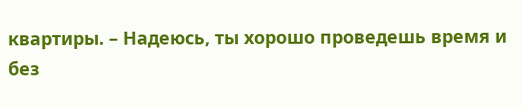квартиры. – Надеюсь, ты хорошо проведешь время и без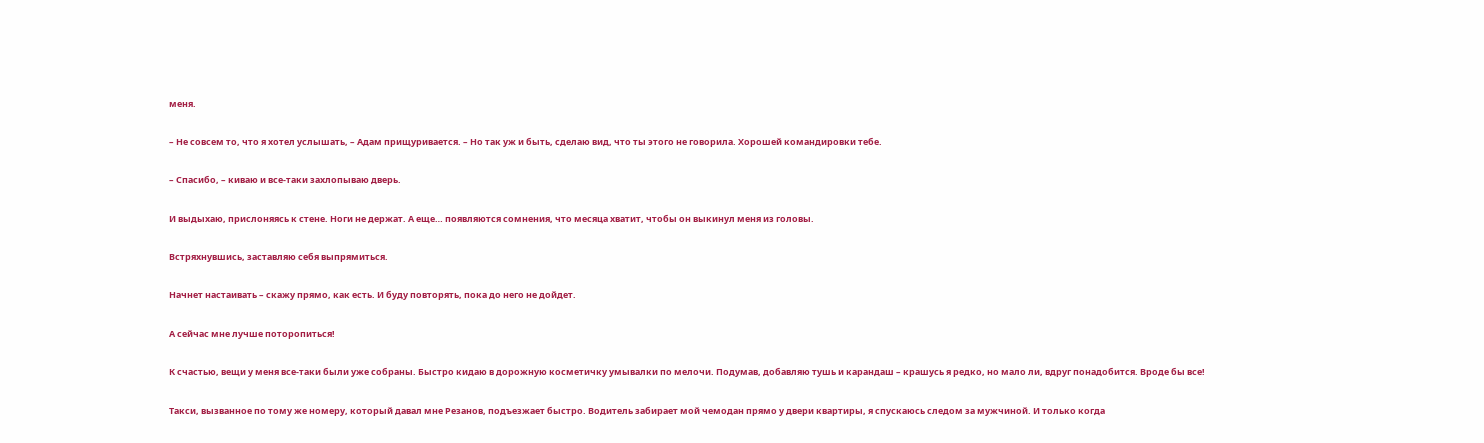меня.

– Не совсем то, что я хотел услышать, – Адам прищуривается. – Но так уж и быть, сделаю вид, что ты этого не говорила. Хорошей командировки тебе.

– Спасибо, – киваю и все-таки захлопываю дверь.

И выдыхаю, прислоняясь к стене. Ноги не держат. А еще… появляются сомнения, что месяца хватит, чтобы он выкинул меня из головы.

Встряхнувшись, заставляю себя выпрямиться.

Начнет настаивать – скажу прямо, как есть. И буду повторять, пока до него не дойдет.

А сейчас мне лучше поторопиться!

К счастью, вещи у меня все-таки были уже собраны. Быстро кидаю в дорожную косметичку умывалки по мелочи. Подумав, добавляю тушь и карандаш – крашусь я редко, но мало ли, вдруг понадобится. Вроде бы все!

Такси, вызванное по тому же номеру, который давал мне Резанов, подъезжает быстро. Водитель забирает мой чемодан прямо у двери квартиры, я спускаюсь следом за мужчиной. И только когда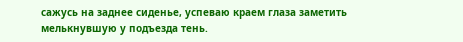сажусь на заднее сиденье, успеваю краем глаза заметить мелькнувшую у подъезда тень.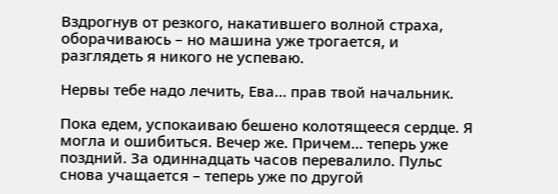Вздрогнув от резкого, накатившего волной страха, оборачиваюсь – но машина уже трогается, и разглядеть я никого не успеваю.

Нервы тебе надо лечить, Ева… прав твой начальник.

Пока едем, успокаиваю бешено колотящееся сердце. Я могла и ошибиться. Вечер же. Причем… теперь уже поздний. За одиннадцать часов перевалило. Пульс снова учащается – теперь уже по другой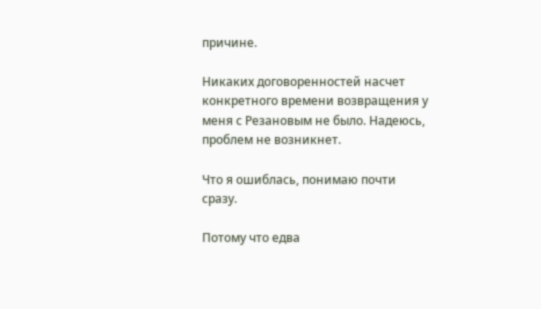причине.

Никаких договоренностей насчет конкретного времени возвращения у меня с Резановым не было. Надеюсь, проблем не возникнет.

Что я ошиблась, понимаю почти сразу.

Потому что едва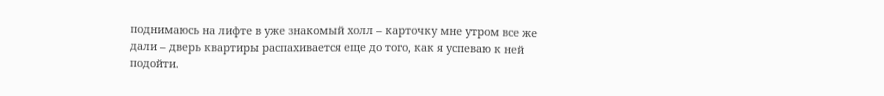поднимаюсь на лифте в уже знакомый холл – карточку мне утром все же дали – дверь квартиры распахивается еще до того, как я успеваю к ней подойти.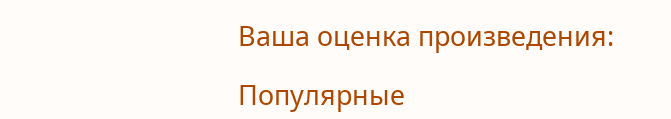Ваша оценка произведения:

Популярные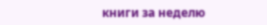книги за неделю